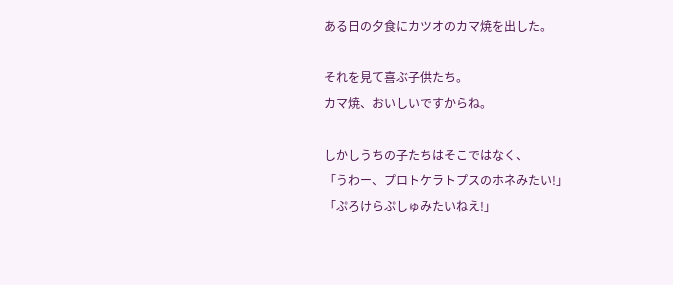ある日の夕食にカツオのカマ焼を出した。

それを見て喜ぶ子供たち。
カマ焼、おいしいですからね。

しかしうちの子たちはそこではなく、
「うわー、プロトケラトプスのホネみたい!」
「ぷろけらぷしゅみたいねえ!」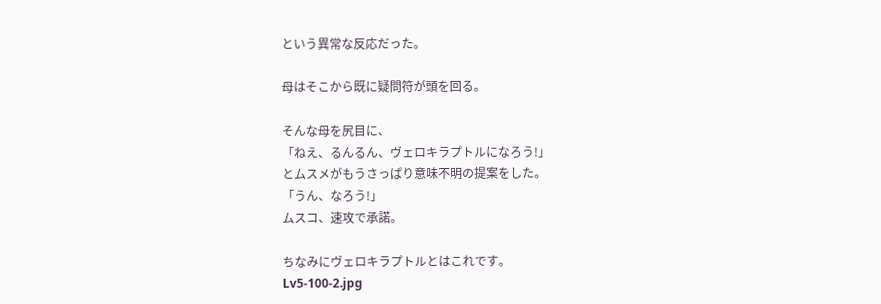という異常な反応だった。

母はそこから既に疑問符が頭を回る。

そんな母を尻目に、
「ねえ、るんるん、ヴェロキラプトルになろう!」
とムスメがもうさっぱり意味不明の提案をした。
「うん、なろう!」
ムスコ、速攻で承諾。

ちなみにヴェロキラプトルとはこれです。
Lv5-100-2.jpg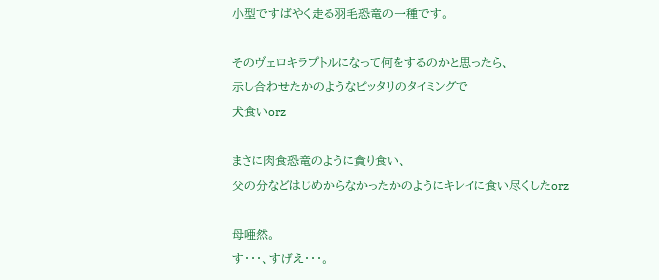小型ですばやく走る羽毛恐竜の一種です。

そのヴェロキラプトルになって何をするのかと思ったら、
示し合わせたかのようなピッタリのタイミングで
犬食いorz

まさに肉食恐竜のように貪り食い、
父の分などはじめからなかったかのようにキレイに食い尽くしたorz

母唖然。
す・・・、すげえ・・・。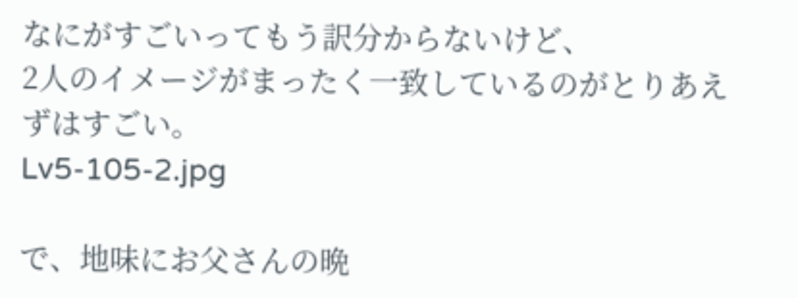なにがすごいってもう訳分からないけど、
2人のイメージがまったく一致しているのがとりあえずはすごい。
Lv5-105-2.jpg

で、地味にお父さんの晩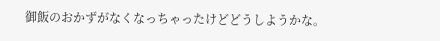御飯のおかずがなくなっちゃったけどどうしようかな。